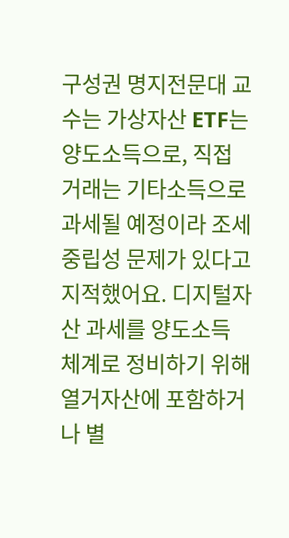구성권 명지전문대 교수는 가상자산 ETF는 양도소득으로, 직접 거래는 기타소득으로 과세될 예정이라 조세중립성 문제가 있다고 지적했어요. 디지털자산 과세를 양도소득 체계로 정비하기 위해 열거자산에 포함하거나 별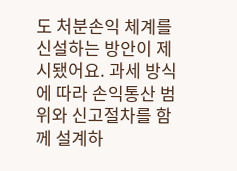도 처분손익 체계를 신설하는 방안이 제시됐어요. 과세 방식에 따라 손익통산 범위와 신고절차를 함께 설계하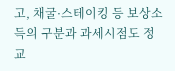고, 채굴·스테이킹 등 보상소득의 구분과 과세시점도 정교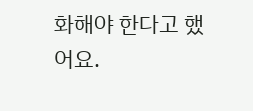화해야 한다고 했어요.